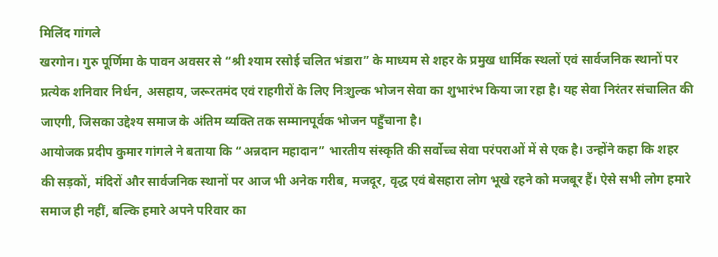मिलिंद गांगले
खरगोन। गुरु पूर्णिमा के पावन अवसर से “श्री श्याम रसोई चलित भंडारा” के माध्यम से शहर के प्रमुख धार्मिक स्थलों एवं सार्वजनिक स्थानों पर प्रत्येक शनिवार निर्धन, असहाय, जरूरतमंद एवं राहगीरों के लिए निःशुल्क भोजन सेवा का शुभारंभ किया जा रहा है। यह सेवा निरंतर संचालित की जाएगी, जिसका उद्देश्य समाज के अंतिम व्यक्ति तक सम्मानपूर्वक भोजन पहुँचाना है।
आयोजक प्रदीप कुमार गांगले ने बताया कि “अन्नदान महादान” भारतीय संस्कृति की सर्वोच्च सेवा परंपराओं में से एक है। उन्होंने कहा कि शहर की सड़कों, मंदिरों और सार्वजनिक स्थानों पर आज भी अनेक गरीब, मजदूर, वृद्ध एवं बेसहारा लोग भूखे रहने को मजबूर हैं। ऐसे सभी लोग हमारे समाज ही नहीं, बल्कि हमारे अपने परिवार का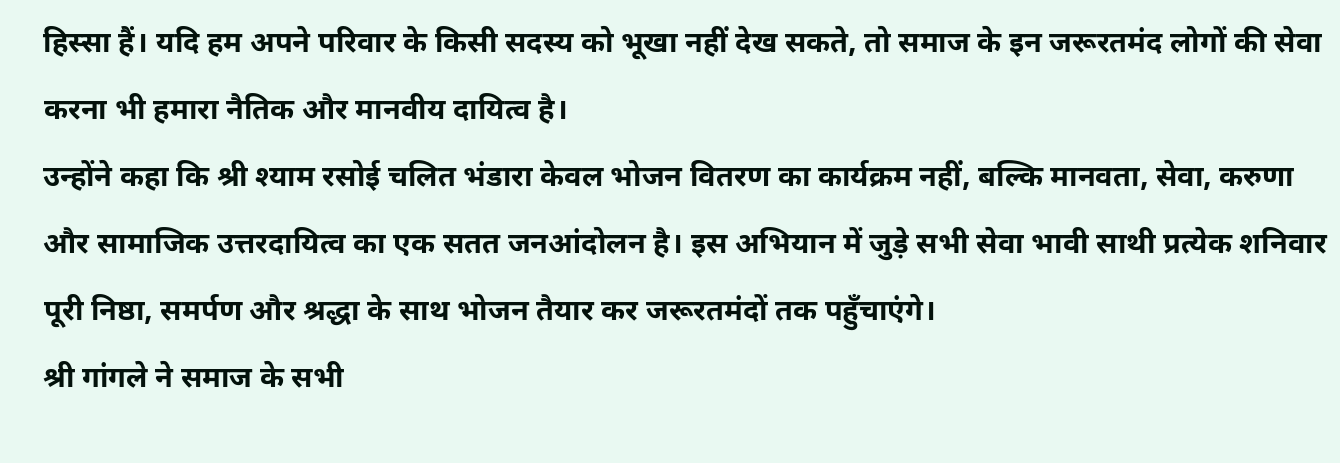हिस्सा हैं। यदि हम अपने परिवार के किसी सदस्य को भूखा नहीं देख सकते, तो समाज के इन जरूरतमंद लोगों की सेवा करना भी हमारा नैतिक और मानवीय दायित्व है।
उन्होंने कहा कि श्री श्याम रसोई चलित भंडारा केवल भोजन वितरण का कार्यक्रम नहीं, बल्कि मानवता, सेवा, करुणा और सामाजिक उत्तरदायित्व का एक सतत जनआंदोलन है। इस अभियान में जुड़े सभी सेवा भावी साथी प्रत्येक शनिवार पूरी निष्ठा, समर्पण और श्रद्धा के साथ भोजन तैयार कर जरूरतमंदों तक पहुँचाएंगे।
श्री गांगले ने समाज के सभी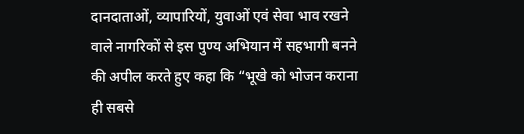दानदाताओं, व्यापारियों, युवाओं एवं सेवा भाव रखने वाले नागरिकों से इस पुण्य अभियान में सहभागी बनने की अपील करते हुए कहा कि “भूखे को भोजन कराना ही सबसे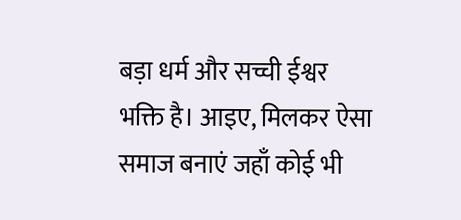बड़ा धर्म और सच्ची ईश्वर भक्ति है। आइए, मिलकर ऐसा समाज बनाएं जहाँ कोई भी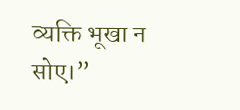व्यक्ति भूखा न सोए।”